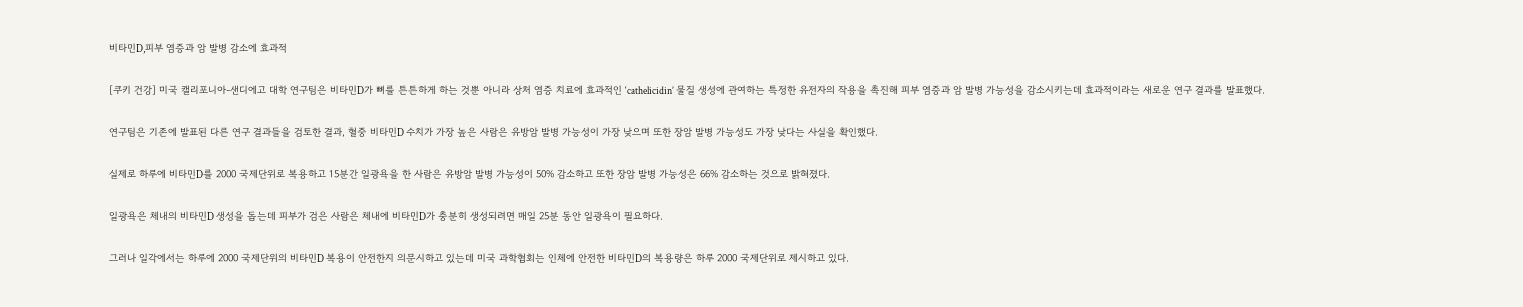비타민D,피부 염증과 암 발병 감소에 효과적

[쿠키 건강] 미국 캘리포니아-샌디에고 대학 연구팀은 비타민D가 뼈를 튼튼하게 하는 것뿐 아니라 상처 염증 치료에 효과적인 ‘cathelicidin’ 물질 생성에 관여하는 특정한 유전자의 작용을 촉진해 피부 염증과 암 발병 가능성을 감소시키는데 효과적이라는 새로운 연구 결과를 발표했다.

연구팀은 기존에 발표된 다른 연구 결과들을 검토한 결과, 혈중 비타민D 수치가 가장 높은 사람은 유방암 발병 가능성이 가장 낮으며 또한 장암 발병 가능성도 가장 낮다는 사실을 확인했다.

실제로 하루에 비타민D를 2000 국제단위로 복용하고 15분간 일광욕을 한 사람은 유방암 발병 가능성이 50% 감소하고 또한 장암 발병 가능성은 66% 감소하는 것으로 밝혀졌다.

일광욕은 체내의 비타민D 생성을 돕는데 피부가 검은 사람은 체내에 비타민D가 충분히 생성되려면 매일 25분 동안 일광욕이 필요하다.

그러나 일각에서는 하루에 2000 국제단위의 비타민D 복용이 안전한지 의문시하고 있는데 미국 과학협회는 인체에 안전한 비타민D의 복용량은 하루 2000 국제단위로 제시하고 있다.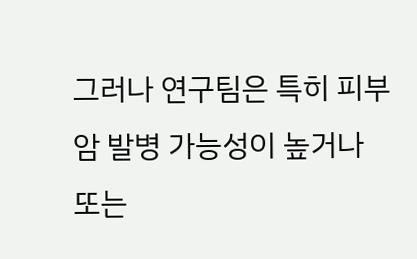그러나 연구팀은 특히 피부암 발병 가능성이 높거나 또는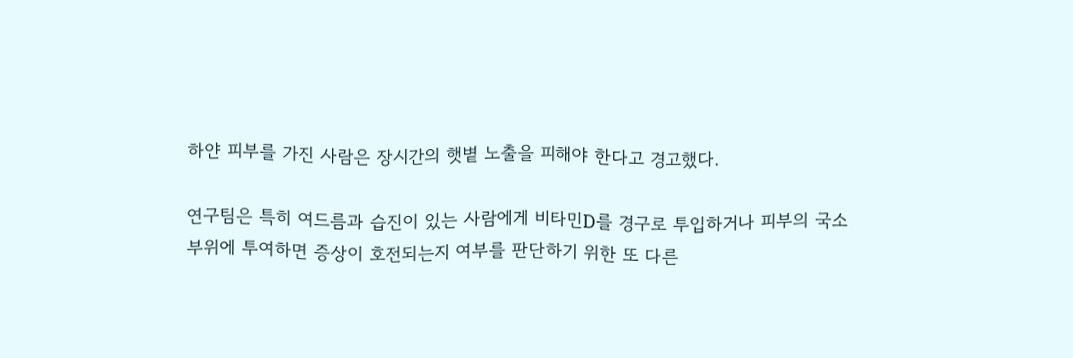하얀 피부를 가진 사람은 장시간의 햇볕 노출을 피해야 한다고 경고했다.

연구팀은 특히 여드름과 습진이 있는 사람에게 비타민D를 경구로 투입하거나 피부의 국소 부위에 투여하면 증상이 호전되는지 여부를 판단하기 위한 또 다른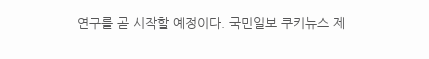연구를 곧 시작할 예정이다. 국민일보 쿠키뉴스 제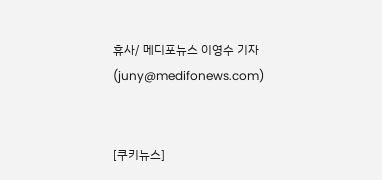휴사/ 메디포뉴스 이영수 기자(juny@medifonews.com)


[쿠키뉴스]